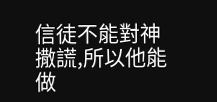信徒不能對神撒謊,所以他能做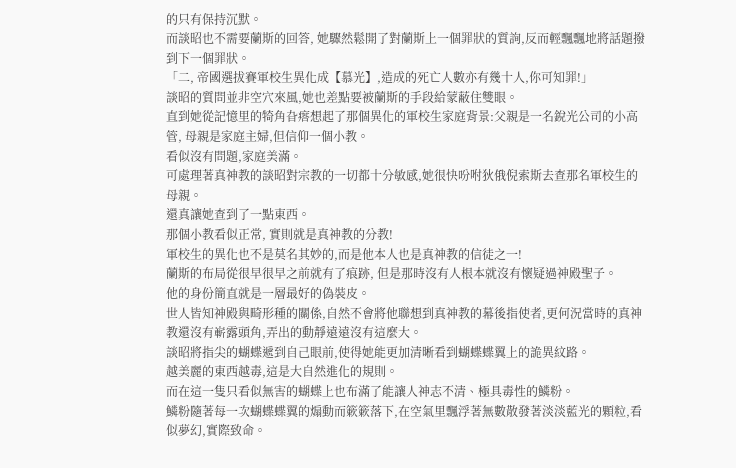的只有保持沉默。
而談昭也不需要蘭斯的回答, 她驟然鬆開了對蘭斯上一個罪狀的質詢,反而輕飄飄地將話題撥到下一個罪狀。
「二, 帝國選拔賽軍校生異化成【慕光】,造成的死亡人數亦有幾十人,你可知罪!」
談昭的質問並非空穴來風,她也差點要被蘭斯的手段給蒙蔽住雙眼。
直到她從記憶里的犄角旮瘩想起了那個異化的軍校生家庭背景:父親是一名銳光公司的小高管, 母親是家庭主婦,但信仰一個小教。
看似沒有問題,家庭美滿。
可處理著真神教的談昭對宗教的一切都十分敏感,她很快吩咐狄俄倪索斯去查那名軍校生的母親。
還真讓她查到了一點東西。
那個小教看似正常, 實則就是真神教的分教!
軍校生的異化也不是莫名其妙的,而是他本人也是真神教的信徒之一!
蘭斯的布局從很早很早之前就有了痕跡, 但是那時沒有人根本就沒有懷疑過神殿聖子。
他的身份簡直就是一層最好的偽裝皮。
世人皆知神殿與畸形種的關係,自然不會將他聯想到真神教的幕後指使者,更何況當時的真神教還沒有嶄露頭角,弄出的動靜遠遠沒有這麼大。
談昭將指尖的蝴蝶遞到自己眼前,使得她能更加清晰看到蝴蝶蝶翼上的詭異紋路。
越美麗的東西越毒,這是大自然進化的規則。
而在這一隻只看似無害的蝴蝶上也布滿了能讓人神志不清、極具毒性的鱗粉。
鱗粉隨著每一次蝴蝶蝶翼的煽動而簌簌落下,在空氣里飄浮著無數散發著淡淡藍光的顆粒,看似夢幻,實際致命。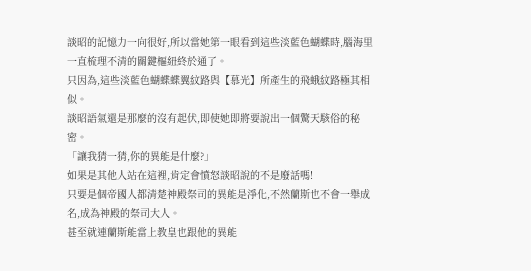談昭的記憶力一向很好,所以當她第一眼看到這些淡藍色蝴蝶時,腦海里一直梳理不清的關鍵樞紐終於通了。
只因為,這些淡藍色蝴蝶蝶翼紋路與【慕光】所產生的飛蛾紋路極其相似。
談昭語氣還是那麼的沒有起伏,即使她即將要說出一個驚天駭俗的秘密。
「讓我猜一猜,你的異能是什麼?」
如果是其他人站在這裡,肯定會憤怒談昭說的不是廢話嗎!
只要是個帝國人都清楚神殿祭司的異能是淨化,不然蘭斯也不會一舉成名,成為神殿的祭司大人。
甚至就連蘭斯能當上教皇也跟他的異能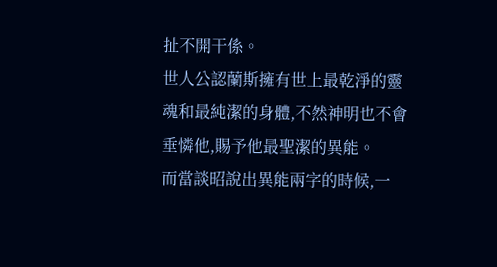扯不開干係。
世人公認蘭斯擁有世上最乾淨的靈魂和最純潔的身體,不然神明也不會垂憐他,賜予他最聖潔的異能。
而當談昭說出異能兩字的時候,一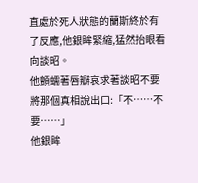直處於死人狀態的蘭斯終於有了反應,他銀眸緊縮,猛然抬眼看向談昭。
他顫蠕著唇瓣哀求著談昭不要將那個真相說出口:「不……不要……」
他銀眸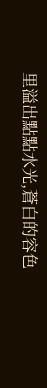里溢出點點水光,蒼白的容色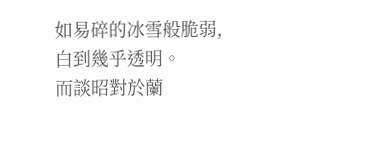如易碎的冰雪般脆弱,白到幾乎透明。
而談昭對於蘭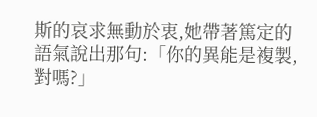斯的哀求無動於衷,她帶著篤定的語氣說出那句:「你的異能是複製,對嗎?」